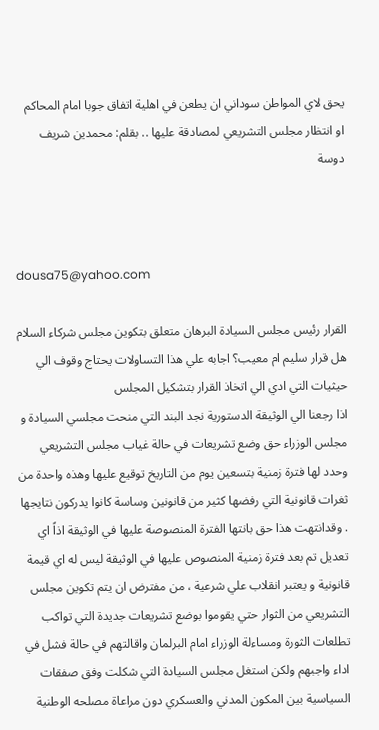يحق لاي المواطن سوداني ان يطعن في اهلية اتفاق جوبا امام المحاكم او انتظار مجلس التشريعي لمصادقة عليها .. بقلم: محمدين شريف دوسة



dousa75@yahoo.com

القرار رئيس مجلس السيادة البرهان متعلق بتكوين مجلس شركاء السلام هل قرار سليم ام معيب؟ اجابه علي هذا التساولات يحتاج وقوف الي حيثيات التي ادي الي اتخاذ القرار بتشكيل المجلس
اذا رجعنا الي الوثيقة الدستورية نجد البند التي منحت مجلسي السيادة و مجلس الوزراء حق وضع تشريعات في حالة غياب مجلس التشريعي وحدد لها فترة زمنية بتسعين يوم من التاريخ توقيع عليها وهذه واحدة من ثغرات قانونية التي رفضها كثير من قانونين وساسة كانوا يدركون نتايجها . وقدانتهت هذا حق بانتها الفترة المنصوصة عليها في الوثيقة اذاً اي تعديل تم بعد فترة زمنية المنصوص عليها في الوثيقة ليس له اي قيمة قانونية و يعتبر انقلاب علي شرعية ، من مفترض ان يتم تكوين مجلس التشريعي من الثوار حتي يقوموا بوضع تشريعات جديدة التي تواكب تطلعات الثورة ومساءلة الوزراء امام البرلمان واقالتهم في حالة فشل في اداء واجبهم ولكن استغل مجلس السيادة التي شكلت وفق صفقات السياسية بين المكون المدني والعسكري دون مراعاة مصلحه الوطنية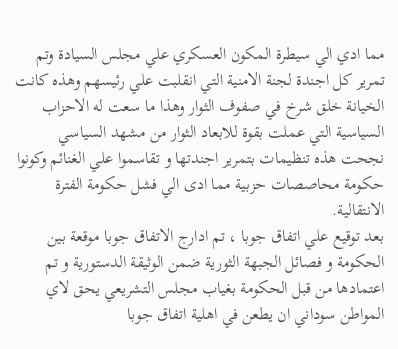مما ادي الي سيطرة المكون العسكري علي مجلس السيادة وتم تمرير كل اجندة لجنة الامنية التي انقلبت علي رئيسهم وهذه كانت الخيانة خلق شرخ في صفوف الثوار وهذا ما سعت له الاحزاب السياسية التي عملت بقوة للابعاد الثوار من مشهد السياسي نجحت هذه تنظيمات بتمرير اجندتها و تقاسموا علي الغنائم وكونوا حكومة محاصصات حزبية مما ادى الي فشل حكومة الفترة الانتقالية.
بعد توقيع علي اتفاق جوبا ، تم ادارج الاتفاق جوبا موقعة بين الحكومة و فصائل الجبهة الثورية ضمن الوثيقة الدستورية و تم اعتمادها من قبل الحكومة بغياب مجلس التشريعي يحق لاي المواطن سوداني ان يطعن في اهلية اتفاق جوبا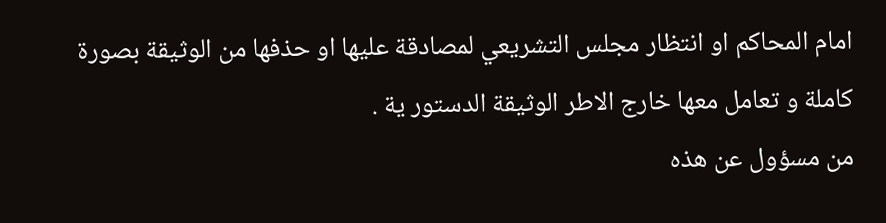امام المحاكم او انتظار مجلس التشريعي لمصادقة عليها او حذفها من الوثيقة بصورة كاملة و تعامل معها خارج الاطر الوثيقة الدستور ية .
من مسؤول عن هذه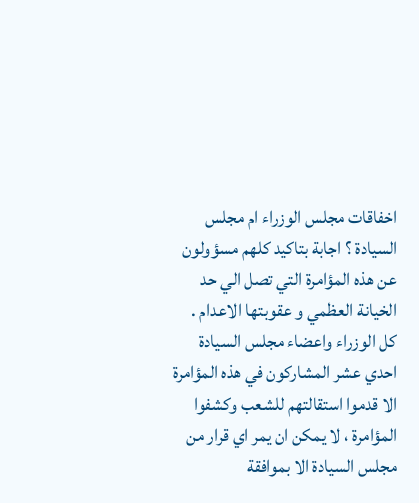اخفاقات مجلس الوزراء ام مجلس السيادة ؟ اجابة بتاكيد كلهم مسؤولون عن هذه المؤامرة التي تصل الي حد الخيانة العظمي و عقوبتها الاعدام .
كل الوزراء واعضاء مجلس السيادة احدي عشر المشاركون في هذه المؤامرة الا قدموا استقالتهم للشعب وكشفوا المؤامرة ، لا يمكن ان يمر اي قرار من مجلس السيادة الا بموافقة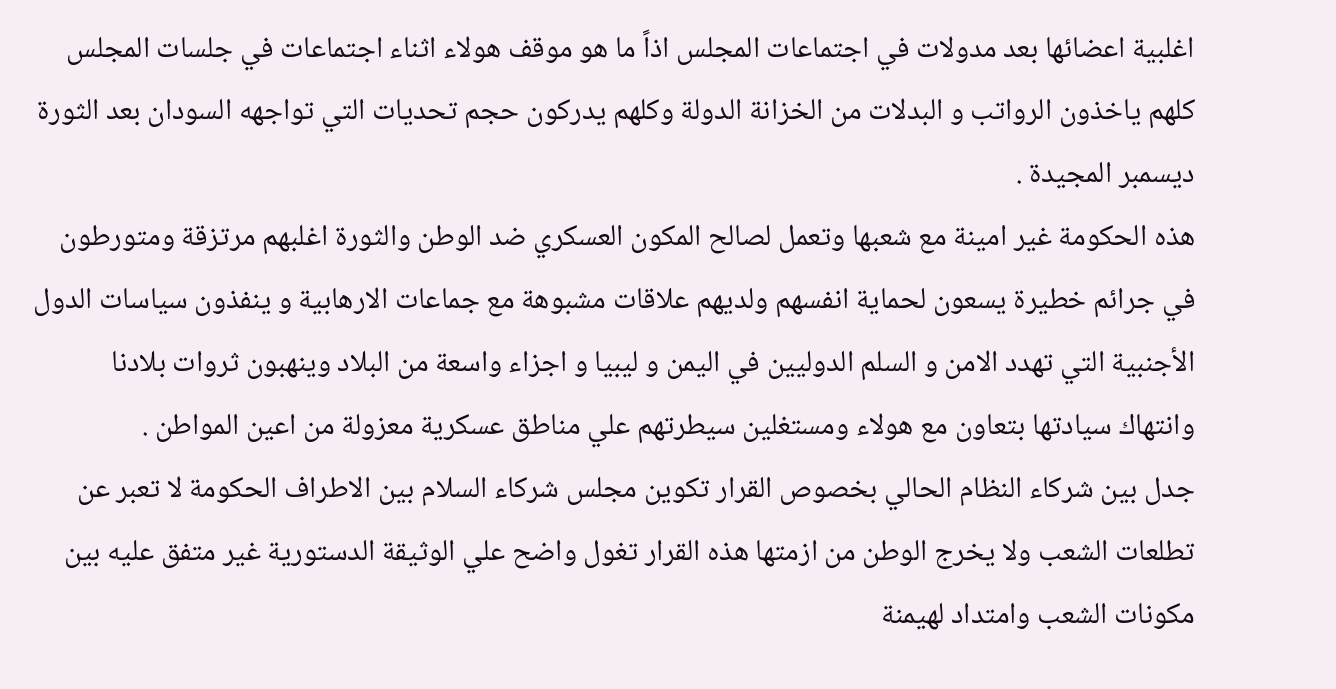اغلبية اعضائها بعد مدولات في اجتماعات المجلس اذاً ما هو موقف هولاء اثناء اجتماعات في جلسات المجلس كلهم ياخذون الرواتب و البدلات من الخزانة الدولة وكلهم يدركون حجم تحديات التي تواجهه السودان بعد الثورة ديسمبر المجيدة .
هذه الحكومة غير امينة مع شعبها وتعمل لصالح المكون العسكري ضد الوطن والثورة اغلبهم مرتزقة ومتورطون في جرائم خطيرة يسعون لحماية انفسهم ولديهم علاقات مشبوهة مع جماعات الارهابية و ينفذون سياسات الدول الأجنبية التي تهدد الامن و السلم الدوليين في اليمن و ليبيا و اجزاء واسعة من البلاد وينهبون ثروات بلادنا وانتهاك سيادتها بتعاون مع هولاء ومستغلين سيطرتهم علي مناطق عسكرية معزولة من اعين المواطن .
جدل بين شركاء النظام الحالي بخصوص القرار تكوين مجلس شركاء السلام بين الاطراف الحكومة لا تعبر عن تطلعات الشعب ولا يخرج الوطن من ازمتها هذه القرار تغول واضح علي الوثيقة الدستورية غير متفق عليه بين مكونات الشعب وامتداد لهيمنة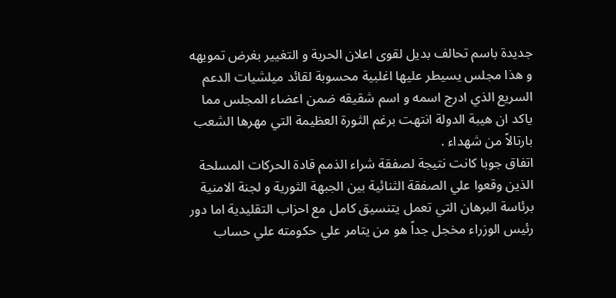جديدة باسم تحالف بديل لقوى اعلان الحرية و التغيير بغرض تمويهه و هذا مجلس يسيطر عليها اغلبية محسوبة لقائد ميلشيات الدعم السريع الذي ادرج اسمه و اسم شقيقه ضمن اعضاء المجلس مما ياكد ان هيبة الدولة انتهت برغم الثورة العظيمة التي مهرها الشعب بارتالاً من شهداء .
اتفاق جوبا كانت نتيجة لصفقة شراء الذمم قادة الحركات المسلحة الذين وقعوا علي الصفقة الثنائية بين الجبهة الثورية و لجنة الامنية برئاسة البرهان التي تعمل يتنسيق كامل مع احزاب التقليدية اما دور رئيس الوزراء مخجل جداً هو من يتامر علي حكومته علي حساب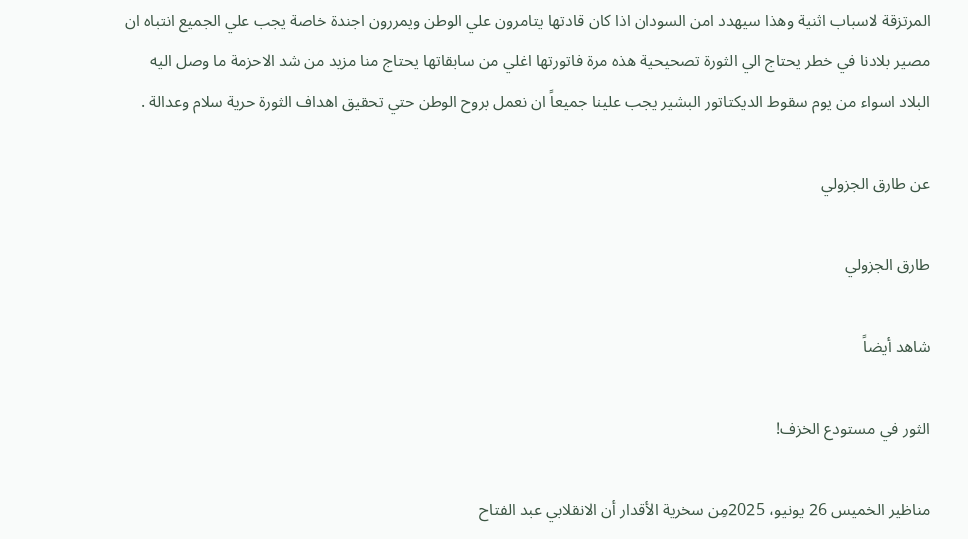المرتزقة لاسباب اثنية وهذا سيهدد امن السودان اذا كان قادتها يتامرون علي الوطن ويمررون اجندة خاصة يجب علي الجميع انتباه ان مصير بلادنا في خطر يحتاج الي الثورة تصحيحية هذه مرة فاتورتها اغلي من سابقاتها يحتاج منا مزيد من شد الاحزمة ما وصل اليه البلاد اسواء من يوم سقوط الديكتاتور البشير يجب علينا جميعاً ان نعمل بروح الوطن حتي تحقيق اهداف الثورة حرية سلام وعدالة .

عن طارق الجزولي

طارق الجزولي

شاهد أيضاً

الثور في مستودع الخزف!

مناظير الخميس 26 يونيو، 2025مِن سخرية الأقدار أن الانقلابي عبد الفتاح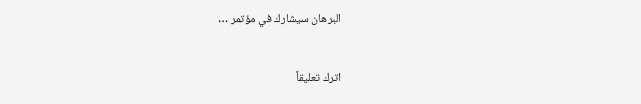البرهان سيشارك في مؤتمر …

اترك تعليقاً